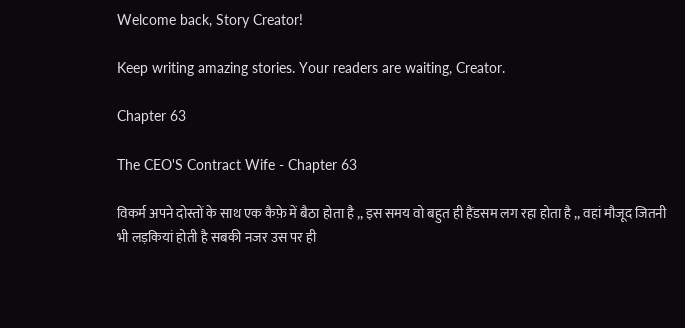Welcome back, Story Creator!

Keep writing amazing stories. Your readers are waiting, Creator.

Chapter 63

The CEO'S Contract Wife - Chapter 63

विकर्म अपने दोस्तों के साथ एक कैफ़े में बैठा होता है ,, इस समय वो बहुत ही हैंडसम लग रहा होता है ,, वहां मौजूद जितनी भी लड़कियां होती है सबकी नजर उस पर ही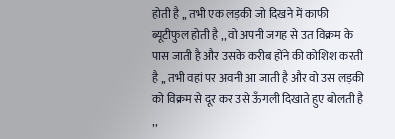होती है ,, तभी एक लड़की जो दिखने में काफी ब्यूटीफुल होती है ,, वो अपनी जगह से उत विक्रम के पास जाती है और उसके करीब होंने की कोशिश करती है ,, तभी वहां पर अवनी आ जाती है और वो उस लड़की को विक्रम से दूर कर उसे ऊँगली दिखाते हुए बोलती है ,,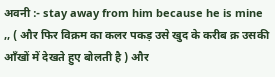अवनी :- stay away from him because he is mine ,, ( और फिर विक्रम का कलर पकड़ उसे खुद के करीब क्र उसकी आँखों में देखते हुए बोलती है ) और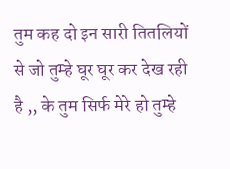तुम कह दो इन सारी तितलियों से जो तुम्हे घूर घूर कर देख रही है ,, के तुम सिर्फ मेरे हो तुम्हे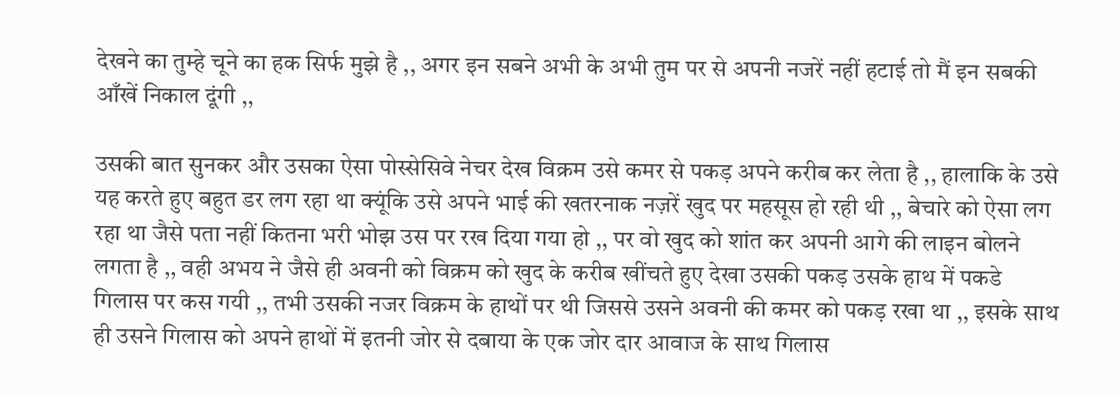देखने का तुम्हे चूने का हक सिर्फ मुझे है ,, अगर इन सबने अभी के अभी तुम पर से अपनी नजरें नहीं हटाई तो मैं इन सबकी आँखें निकाल दूंगी ,,

उसकी बात सुनकर और उसका ऐसा पोस्सेसिवे नेचर देख विक्रम उसे कमर से पकड़ अपने करीब कर लेता है ,, हालाकि के उसे यह करते हुए बहुत डर लग रहा था क्यूंकि उसे अपने भाई की खतरनाक नज़रें खुद पर महसूस हो रही थी ,, बेचारे को ऐसा लग रहा था जैसे पता नहीं कितना भरी भोझ उस पर रख दिया गया हो ,, पर वो खुद को शांत कर अपनी आगे की लाइन बोलने लगता है ,, वही अभय ने जैसे ही अवनी को विक्रम को खुद के करीब खींचते हुए देखा उसकी पकड़ उसके हाथ में पकडे गिलास पर कस गयी ,, तभी उसकी नजर विक्रम के हाथों पर थी जिससे उसने अवनी की कमर को पकड़ रखा था ,, इसके साथ ही उसने गिलास को अपने हाथों में इतनी जोर से दबाया के एक जोर दार आवाज के साथ गिलास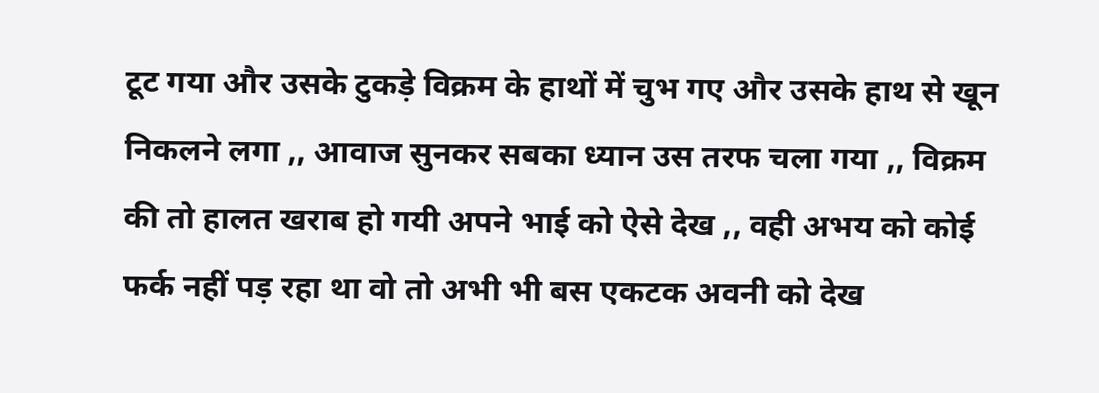टूट गया और उसके टुकड़े विक्रम के हाथों में चुभ गए और उसके हाथ से खून निकलने लगा ,, आवाज सुनकर सबका ध्यान उस तरफ चला गया ,, विक्रम की तो हालत खराब हो गयी अपने भाई को ऐसे देख ,, वही अभय को कोई फर्क नहीं पड़ रहा था वो तो अभी भी बस एकटक अवनी को देख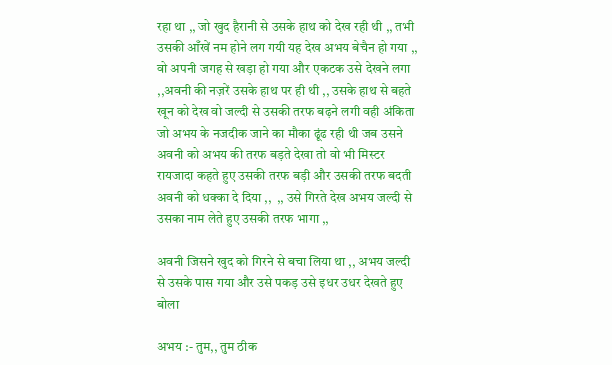रहा था ,, जो खुद हैरानी से उसके हाथ को देख रही थी ,, तभी उसकी आँखें नम होने लग गयी यह देख अभय बेचैन हो गया ,, वो अपनी जगह से खड़ा हो गया और एकटक उसे देखने लगा ,,अवनी की नज़रें उसके हाथ पर ही थी ,, उसके हाथ से बहते खून को देख वो जल्दी से उसकी तरफ बढ़ने लगी वही अंकिता जो अभय के नजदीक जाने का मौका ढूंढ रही थी जब उसने अवनी को अभय की तरफ बड़ते देखा तो वो भी मिस्टर रायजादा कहते हुए उसकी तरफ बड़ी और उसकी तरफ बदती अवनी को धक्का दे दिया ,,  ,, उसे गिरते देख अभय जल्दी से उसका नाम लेते हुए उसकी तरफ भागा ,,

अवनी जिसने खुद को गिरने से बचा लिया था ,, अभय जल्दी से उसके पास गया और उसे पकड़ उसे इधर उधर देखते हुए बोला

अभय :- तुम,, तुम ठीक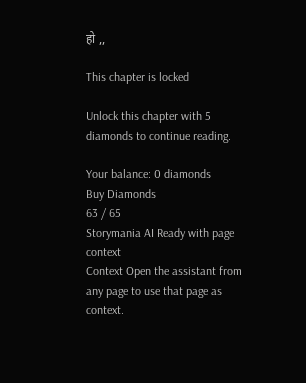हो ,,

This chapter is locked

Unlock this chapter with 5 diamonds to continue reading.

Your balance: 0 diamonds
Buy Diamonds
63 / 65
Storymania AI Ready with page context
Context Open the assistant from any page to use that page as context.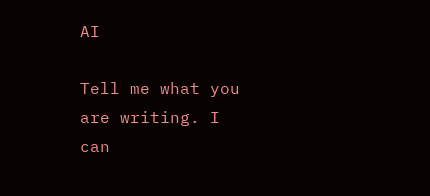AI

Tell me what you are writing. I can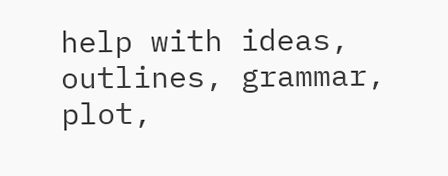help with ideas, outlines, grammar, plot,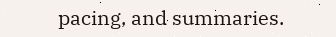pacing, and summaries.